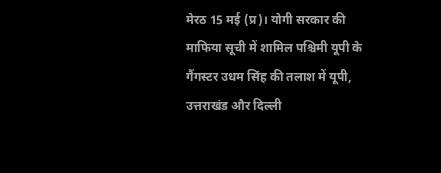मेरठ 15 मई (प्र)। योगी सरकार की माफिया सूची में शामिल पश्चिमी यूपी के गैंगस्टर उधम सिंह की तलाश में यूपी, उत्तराखंड और दिल्ली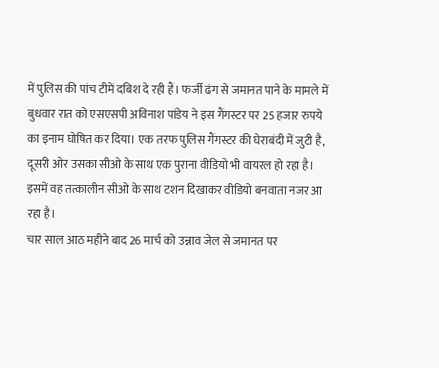में पुलिस की पांच टीमें दबिश दे रही हैं। फर्जी ढंग से जमानत पाने के मामले में बुधवार रात को एसएसपी अविनाश पांडेय ने इस गैंगस्टर पर 25 हजार रुपये का इनाम घोषित कर दिया। एक तरफ पुलिस गैंगस्टर की घेराबंदी में जुटी है, दूसरी ओर उसका सीओ के साथ एक पुराना वीडियो भी वायरल हो रहा है। इसमें वह तत्कालीन सीओ के साथ टशन दिखाकर वीडियो बनवाता नजर आ रहा है।
चार साल आठ महीने बाद 26 मार्च को उन्नाव जेल से जमानत पर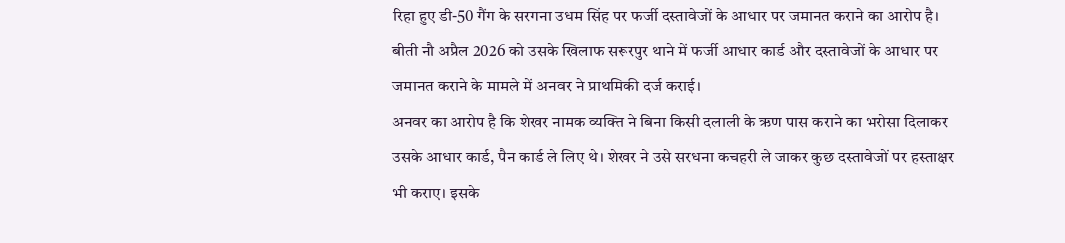रिहा हुए डी-50 गैंग के सरगना उधम सिंह पर फर्जी दस्तावेजों के आधार पर जमानत कराने का आरोप है। बीती नौ अप्रैल 2026 को उसके खिलाफ सरूरपुर थाने में फर्जी आधार कार्ड और दस्तावेजों के आधार पर जमानत कराने के मामले में अनवर ने प्राथमिकी दर्ज कराई।
अनवर का आरोप है कि शेखर नामक व्यक्ति ने बिना किसी दलाली के ऋण पास कराने का भरोसा दिलाकर उसके आधार कार्ड, पैन कार्ड ले लिए थे। शेखर ने उसे सरधना कचहरी ले जाकर कुछ दस्तावेजों पर हस्ताक्षर भी कराए। इसके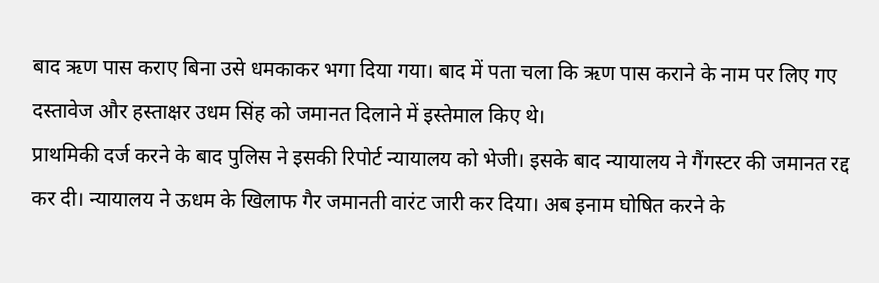बाद ऋण पास कराए बिना उसे धमकाकर भगा दिया गया। बाद में पता चला कि ऋण पास कराने के नाम पर लिए गए दस्तावेज और हस्ताक्षर उधम सिंह को जमानत दिलाने में इस्तेमाल किए थे।
प्राथमिकी दर्ज करने के बाद पुलिस ने इसकी रिपोर्ट न्यायालय को भेजी। इसके बाद न्यायालय ने गैंगस्टर की जमानत रद्द कर दी। न्यायालय ने ऊधम के खिलाफ गैर जमानती वारंट जारी कर दिया। अब इनाम घोषित करने के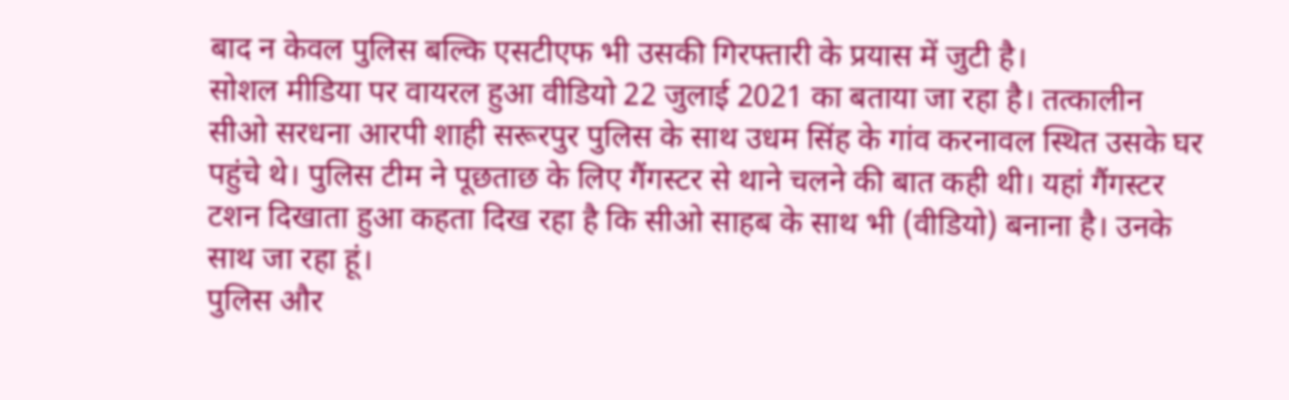बाद न केवल पुलिस बल्कि एसटीएफ भी उसकी गिरफ्तारी के प्रयास में जुटी है।
सोशल मीडिया पर वायरल हुआ वीडियो 22 जुलाई 2021 का बताया जा रहा है। तत्कालीन सीओ सरधना आरपी शाही सरूरपुर पुलिस के साथ उधम सिंह के गांव करनावल स्थित उसके घर पहुंचे थे। पुलिस टीम ने पूछताछ के लिए गैंगस्टर से थाने चलने की बात कही थी। यहां गैंगस्टर टशन दिखाता हुआ कहता दिख रहा है कि सीओ साहब के साथ भी (वीडियो) बनाना है। उनके साथ जा रहा हूं।
पुलिस और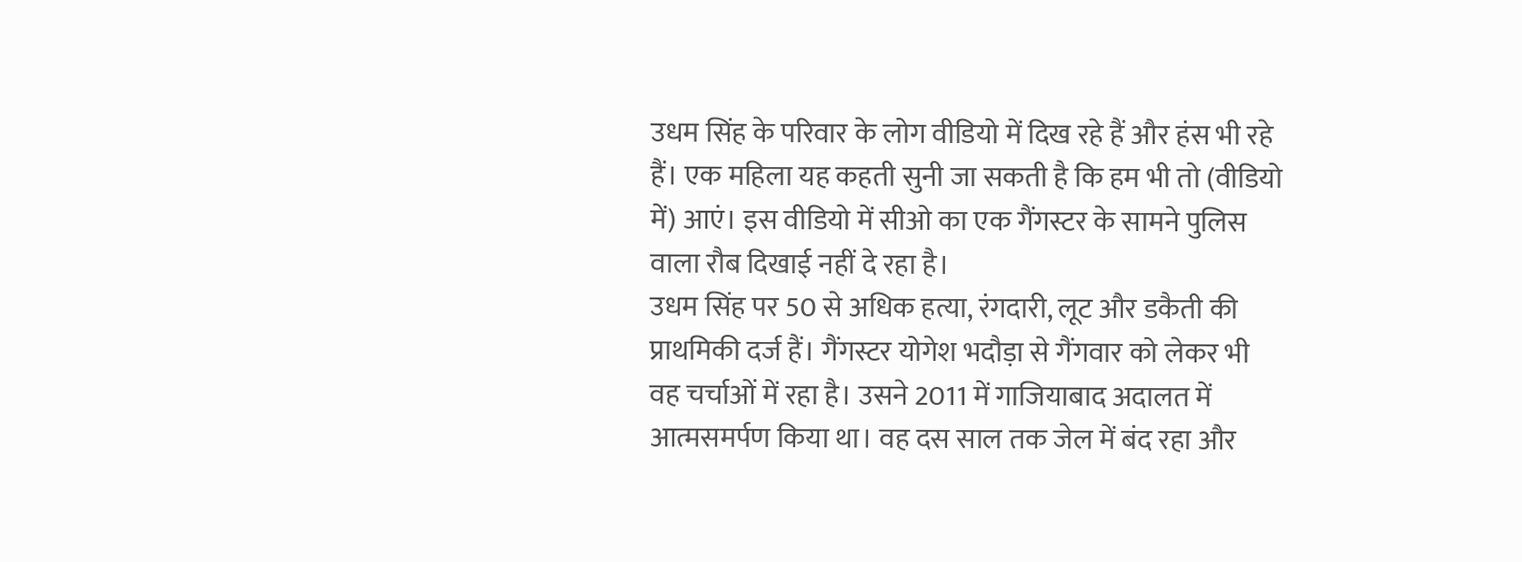उधम सिंह के परिवार के लोग वीडियो में दिख रहे हैं और हंस भी रहे हैं। एक महिला यह कहती सुनी जा सकती है कि हम भी तो (वीडियो में) आएं। इस वीडियो में सीओ का एक गैंगस्टर के सामने पुलिस वाला रौब दिखाई नहीं दे रहा है।
उधम सिंह पर 50 से अधिक हत्या, रंगदारी, लूट और डकैती की प्राथमिकी दर्ज हैं। गैंगस्टर योगेश भदौड़ा से गैंगवार को लेकर भी वह चर्चाओं में रहा है। उसने 2011 में गाजियाबाद अदालत में आत्मसमर्पण किया था। वह दस साल तक जेल में बंद रहा और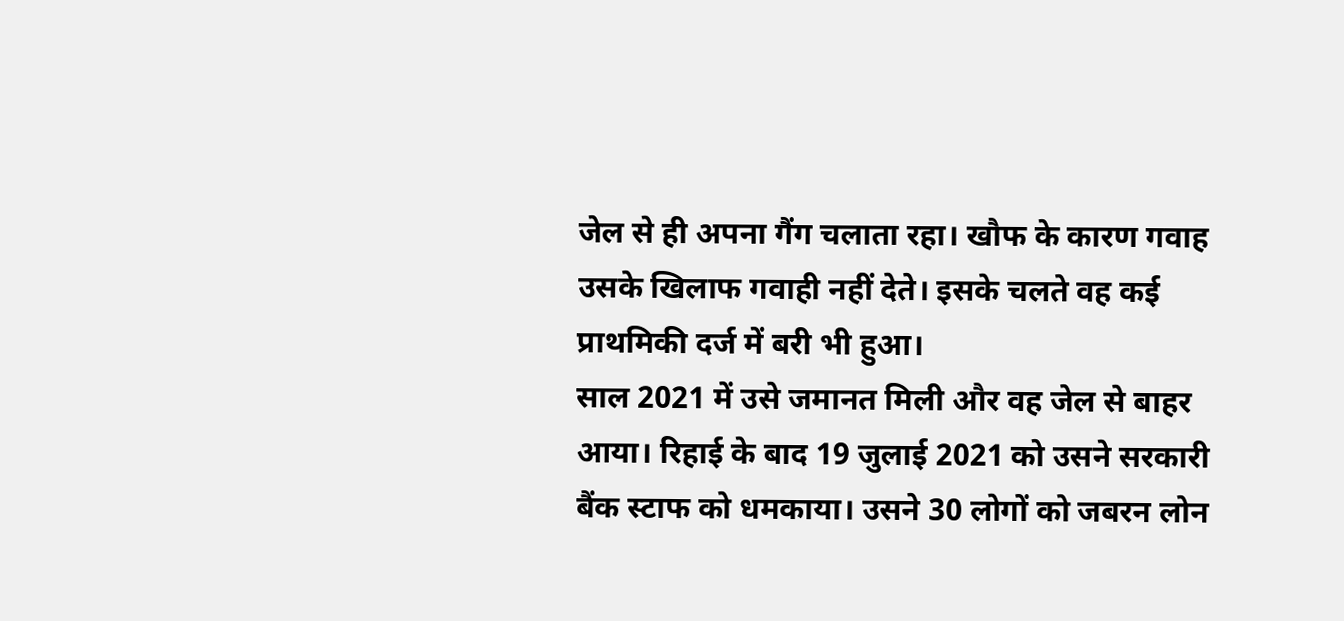जेल से ही अपना गैंग चलाता रहा। खौफ के कारण गवाह उसके खिलाफ गवाही नहीं देते। इसके चलते वह कई प्राथमिकी दर्ज में बरी भी हुआ।
साल 2021 में उसे जमानत मिली और वह जेल से बाहर आया। रिहाई के बाद 19 जुलाई 2021 को उसने सरकारी बैंक स्टाफ को धमकाया। उसने 30 लोगों को जबरन लोन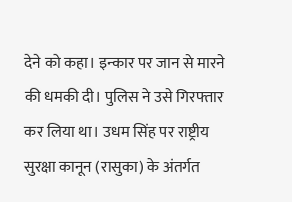देने को कहा। इन्कार पर जान से मारने की धमकी दी। पुलिस ने उसे गिरफ्तार कर लिया था। उधम सिंह पर राष्ट्रीय सुरक्षा कानून (रासुका) के अंतर्गत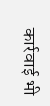कार्रवाई भी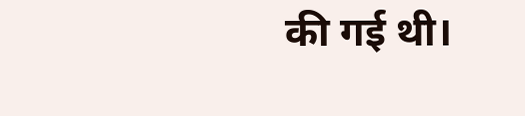की गई थी।